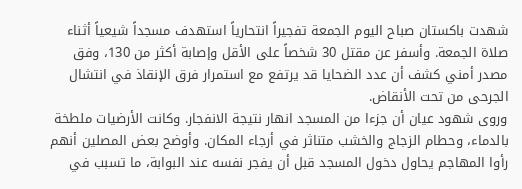شهدت باكستان صباح اليوم الجمعة تفجيراً انتحارياً استهدف مسجداً شيعياً أثناء صلاة الجمعة. وأسفر عن مقتل 30 شخصاً على الأقل وإصابة أكثر من 130، وفق مصدر أمني كشف أن عدد الضحايا قد يرتفع مع استمرار فرق الإنقاذ في انتشال الجرحى من تحت الأنقاض.
وروى شهود عيان أن جزءا من المسجد انهار نتيجة الانفجار. وكانت الأرضيات ملطخة بالدماء، وحطام الزجاج والخشب متناثر في أرجاء المكان. وأوضح بعض المصلين أنهم رأوا المهاجم يحاول دخول المسجد قبل أن يفجر نفسه عند البوابة، ما تسبب في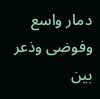دمار واسع وفوضى وذعر بين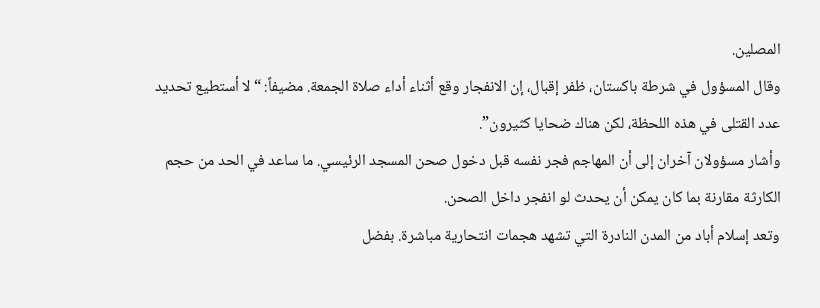المصلين.
وقال المسؤول في شرطة باكستان، ظفر إقبال، إن الانفجار وقع أثناء أداء صلاة الجمعة. مضيفاً: “لا أستطيع تحديد عدد القتلى في هذه اللحظة، لكن هناك ضحايا كثيرون”.
وأشار مسؤولان آخران إلى أن المهاجم فجر نفسه قبل دخول صحن المسجد الرئيسي. ما ساعد في الحد من حجم الكارثة مقارنة بما كان يمكن أن يحدث لو انفجر داخل الصحن.
وتعد إسلام أباد من المدن النادرة التي تشهد هجمات انتحارية مباشرة. بفضل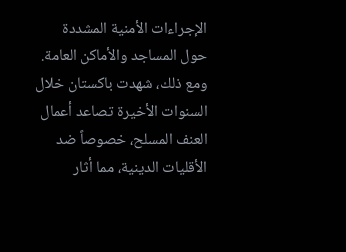الإجراءات الأمنية المشددة حول المساجد والأماكن العامة. ومع ذلك، شهدت باكستان خلال السنوات الأخيرة تصاعد أعمال العنف المسلح، خصوصاً ضد الأقليات الدينية، مما أثار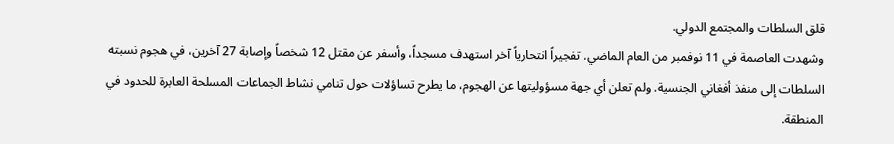قلق السلطات والمجتمع الدولي.
وشهدت العاصمة في 11 نوفمبر من العام الماضي. تفجيراً انتحارياً آخر استهدف مسجداً، وأسفر عن مقتل 12 شخصاً وإصابة 27 آخرين، في هجوم نسبته السلطات إلى منفذ أفغاني الجنسية. ولم تعلن أي جهة مسؤوليتها عن الهجوم، ما يطرح تساؤلات حول تنامي نشاط الجماعات المسلحة العابرة للحدود في المنطقة.